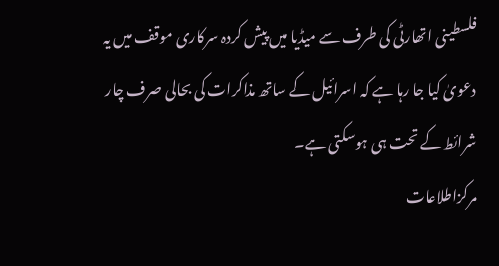فلسطینی اتھارٹی کی طرف سے میڈیا میں پیش کردہ سرکاری موقف میں یہ دعویٰ کیا جا رہا ہے کہ اسرائیل کے ساتھ مذاکرات کی بحالی صرف چار شرائط کے تحت ہی ہوسکتی ہے۔
مرکزاطلاعات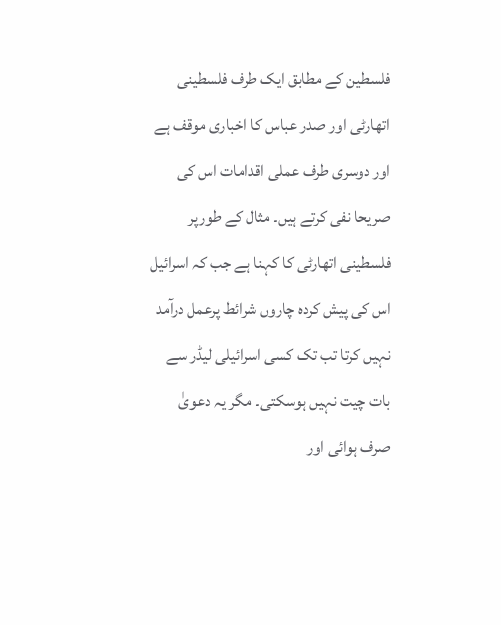فلسطین کے مطابق ایک طرف فلسطینی اتھارٹی اور صدر عباس کا اخباری موقف ہے اور دوسری طرف عملی اقدامات اس کی صریحا نفی کرتے ہیں۔ مثال کے طورپر فلسطینی اتھارٹی کا کہنا ہے جب کہ اسرائیل اس کی پیش کردہ چاروں شرائط پرعمل درآمد نہیں کرتا تب تک کسی اسرائیلی لیڈر سے بات چیت نہیں ہوسکتی۔ مگر یہ دعویٰ صرف ہوائی اور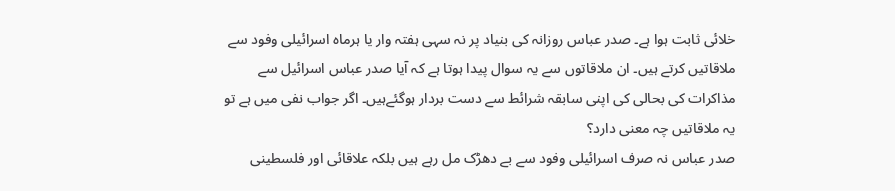خلائی ثابت ہوا ہے۔ صدر عباس روزانہ کی بنیاد پر نہ سہی ہفتہ وار یا ہرماہ اسرائیلی وفود سے ملاقاتیں کرتے ہیں۔ ان ملاقاتوں سے یہ سوال پیدا ہوتا ہے کہ آیا صدر عباس اسرائیل سے مذاکرات کی بحالی کی اپنی سابقہ شرائط سے دست بردار ہوگئےہیں۔ اگر جواب نفی میں ہے تو یہ ملاقاتیں چہ معنی دارد؟
صدر عباس نہ صرف اسرائیلی وفود سے بے دھڑک مل رہے ہیں بلکہ علاقائی اور فلسطینی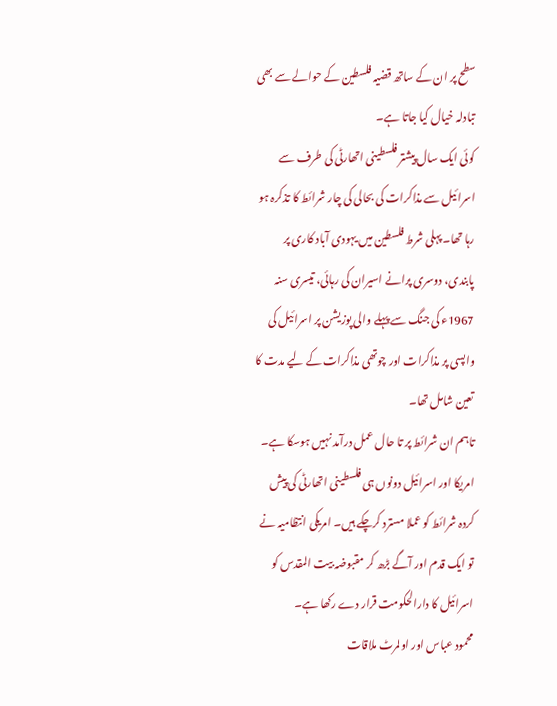سطح پر ان کے ساتھ قضیہ فلسطین کے حوالے سے بھی تبادلہ خیال کیا جاتا ہے۔
کوئی ایک سال پیشتر فلسطینی اتھارٹی کی طرف سے اسرائیل سے مذاکرات کی بحالی کی چار شرائط کا تذکرہ ہو رہا تھا۔ پہلی شرط فلسطین میں یہودی آباد کاری پر پابندی، دوسری پرانے اسیران کی رہائی، تیسری سنہ 1967ء کی جنگ سے پہلے والی پوزیشن پر اسرائیل کی واپسی پر مذاکرات اور چوتھی مذاکرات کے لیے مدت کا تعین شامل تھا۔
تاہم ان شرائط پر تا حال عمل درآمد نہیں ہوسکا ہے۔ امریکا اور اسرائیل دونوں ہی فلسطینی اتھارٹی کی پیش کردہ شرائط کو عملا مسترد کرچکے ہیں۔ امریکی انتظامیہ نے تو ایک قدم اور آگے بڑھ کر مقبوضہ بیت المقدس کو اسرائیل کا دارالحکومت قرار دے رکھا ہے۔
محمود عباس اور اولمرٹ ملاقات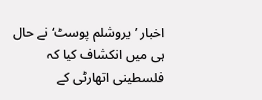اخبار ’یروشلم پوسٹ‘ نے حال ہی میں انکشاف کیا کہ فلسطینی اتھارٹی کے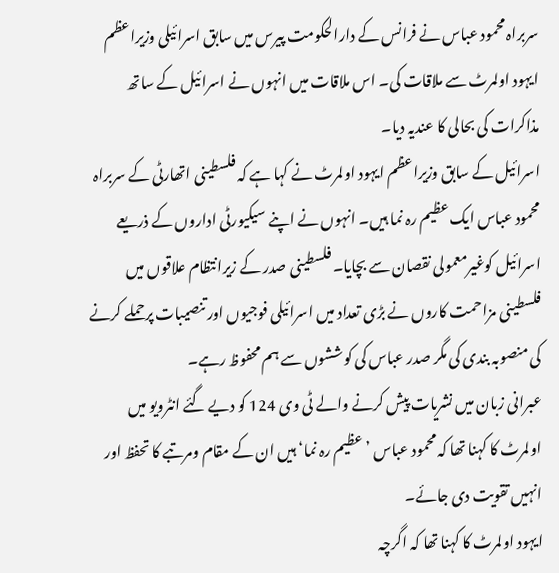سربراہ محمود عباس نے فرانس کے دارالحکومت پیرس میں سابق اسرائیلی وزیراعظم ایہود اولمرٹ سے ملاقات کی۔ اس ملاقات میں انہوں نے اسرائیل کے ساتھ مذاکرات کی بحالی کا عندیہ دیا۔
اسرائیل کے سابق وزیراعظم ایہود اولمرٹ نے کہا ہے کہ فلسطینی اتھارٹی کے سربراہ محمود عباس ایک عظیم رہ نما ہیں۔ انہوں نے اپنے سیکیورٹی اداروں کے ذریعے اسرائیل کوغیرمعمولی نقصان سے بچایا۔ فلسطینی صدر کے زیرانتظام علاقوں میں فلسطینی مزاحمت کاروں نے بڑی تعداد میں اسرائیلی فوجیوں اور تنصیبات پرحملے کرنے کی منصوبہ بندی کی مگر صدر عباس کی کوششوں سے ہم محفوظ رہے۔
عبرانی زبان میں نشریات پیش کرنے والے ٹی وی 124 کو دیے گئے انٹرویو میں اولمرٹ کا کہنا تھا کہ محمود عباس ’عظیم رہ نما‘ ہیں ان کے مقام ومرتبے کا تحفظ اور انہیں تقویت دی جائے۔
ایہود اولمرٹ کا کہنا تھا کہ اگرچہ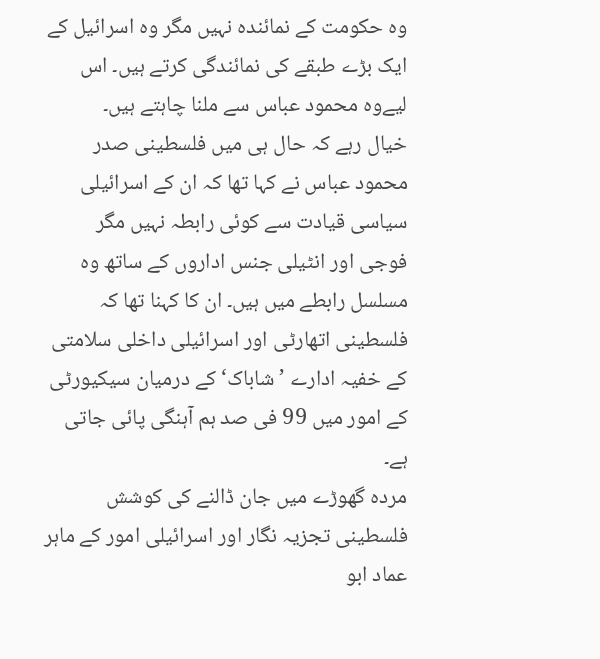وہ حکومت کے نمائندہ نہیں مگر وہ اسرائیل کے ایک بڑے طبقے کی نمائندگی کرتے ہیں۔ اس لیےوہ محمود عباس سے ملنا چاہتے ہیں۔
خیال رہے کہ حال ہی میں فلسطینی صدر محمود عباس نے کہا تھا کہ ان کے اسرائیلی سیاسی قیادت سے کوئی رابطہ نہیں مگر فوجی اور انٹیلی جنس اداروں کے ساتھ وہ مسلسل رابطے میں ہیں۔ ان کا کہنا تھا کہ فلسطینی اتھارٹی اور اسرائیلی داخلی سلامتی کے خفیہ ادارے ’شاباک‘ کے درمیان سیکیورٹی کے امور میں 99 فی صد ہم آہنگی پائی جاتی ہے۔
مردہ گھوڑے میں جان ڈالنے کی کوشش
فلسطینی تجزیہ نگار اور اسرائیلی امور کے ماہر عماد ابو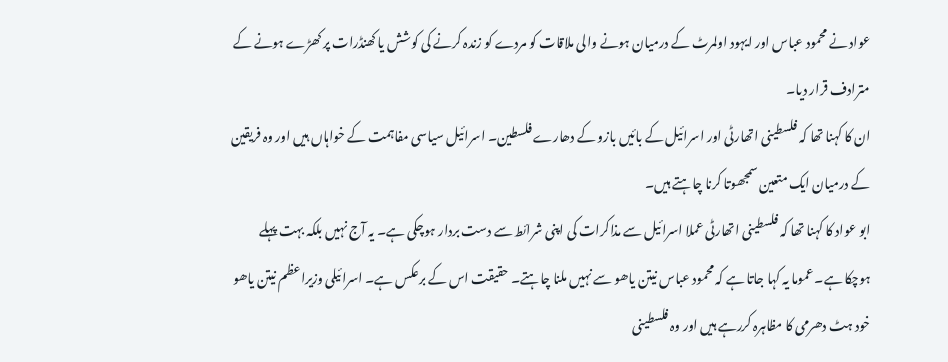عواد نے محمود عباس اور ایہود اولمرٹ کے درمیان ہونے والی ملاقات کو مردے کو زندہ کرنے کی کوشش یا کھنڈرات پر کھڑے ہونے کے مترادف قرار دیا۔
ان کا کہنا تھا کہ فلسطینی اتھارٹی اور اسرائیل کے بائیں بازو کے دھارے فلسطین۔ اسرائیل سیاسی مفاہمت کے خواہاں ہیں اور وہ فریقین کے درمیان ایک متعین سمجھوتا کرنا چاہتے ہیں۔
ابو عواد کا کہنا تھا کہ فلسطینی اتھارٹی عملا اسرائیل سے مذاکرات کی اپنی شرائط سے دست بردار ہوچکی ہے۔ یہ آج نہیں بلکہ بہت پہلے ہوچکا ہے۔ عموما یہ کہا جاتا ہے کہ محمود عباس نیتن یاھو سے نہیں ملنا چاہتے۔ حقیقت اس کے برعکس ہے۔ اسرائیلی وزیراعظم نیتن یاھو خود ہٹ دھرمی کا مظاہرہ کررہے ہیں اور وہ فلسطینی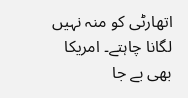اتھارٹی کو منہ نہیں لگانا چاہتے۔ امریکا بھی بے جا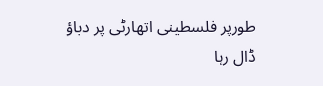طورپر فلسطینی اتھارٹی پر دباؤ ڈال رہا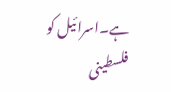ہے۔اسرائیل کو فلسطینی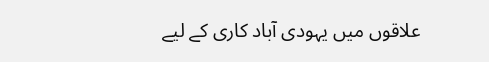علاقوں میں یہودی آباد کاری کے لیے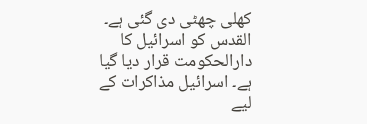کھلی چھٹی دی گئی ہے۔ القدس کو اسرائیل کا دارالحکومت قرار دیا گیا ہے۔ اسرائیل مذاکرات کے لیے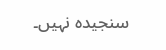سنجیدہ نہیں۔